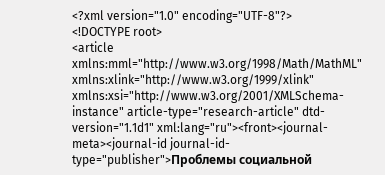<?xml version="1.0" encoding="UTF-8"?>
<!DOCTYPE root>
<article xmlns:mml="http://www.w3.org/1998/Math/MathML" xmlns:xlink="http://www.w3.org/1999/xlink" xmlns:xsi="http://www.w3.org/2001/XMLSchema-instance" article-type="research-article" dtd-version="1.1d1" xml:lang="ru"><front><journal-meta><journal-id journal-id-type="publisher">Проблемы социальной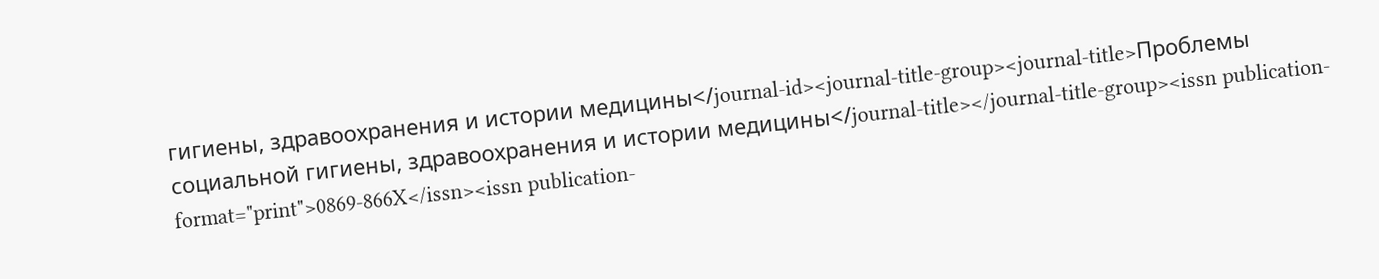гигиены, здравоохранения и истории медицины</journal-id><journal-title-group><journal-title>Проблемы социальной гигиены, здравоохранения и истории медицины</journal-title></journal-title-group><issn publication-format="print">0869-866X</issn><issn publication-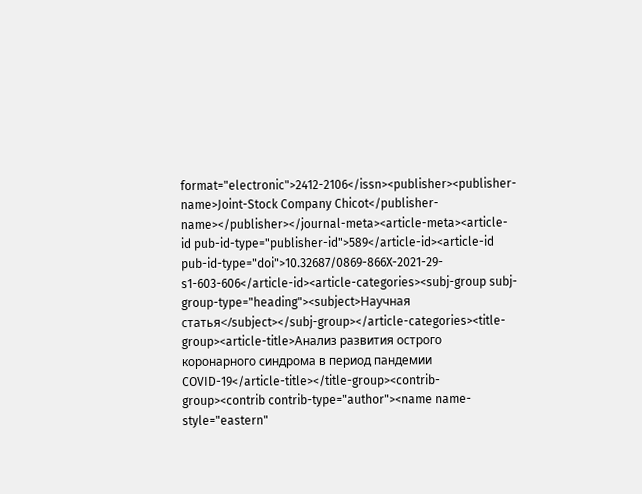format="electronic">2412-2106</issn><publisher><publisher-name>Joint-Stock Company Chicot</publisher-name></publisher></journal-meta><article-meta><article-id pub-id-type="publisher-id">589</article-id><article-id pub-id-type="doi">10.32687/0869-866X-2021-29-s1-603-606</article-id><article-categories><subj-group subj-group-type="heading"><subject>Научная статья</subject></subj-group></article-categories><title-group><article-title>Анализ развития острого коронарного синдрома в период пандемии COVID-19</article-title></title-group><contrib-group><contrib contrib-type="author"><name name-style="eastern"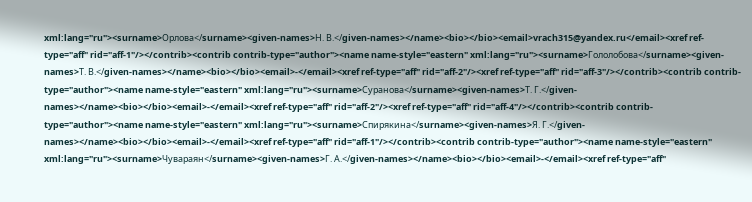xml:lang="ru"><surname>Орлова</surname><given-names>Н. В.</given-names></name><bio></bio><email>vrach315@yandex.ru</email><xref ref-type="aff" rid="aff-1"/></contrib><contrib contrib-type="author"><name name-style="eastern" xml:lang="ru"><surname>Гололобова</surname><given-names>Т. В.</given-names></name><bio></bio><email>-</email><xref ref-type="aff" rid="aff-2"/><xref ref-type="aff" rid="aff-3"/></contrib><contrib contrib-type="author"><name name-style="eastern" xml:lang="ru"><surname>Суранова</surname><given-names>Т. Г.</given-names></name><bio></bio><email>-</email><xref ref-type="aff" rid="aff-2"/><xref ref-type="aff" rid="aff-4"/></contrib><contrib contrib-type="author"><name name-style="eastern" xml:lang="ru"><surname>Спирякина</surname><given-names>Я. Г.</given-names></name><bio></bio><email>-</email><xref ref-type="aff" rid="aff-1"/></contrib><contrib contrib-type="author"><name name-style="eastern" xml:lang="ru"><surname>Чувараян</surname><given-names>Г. А.</given-names></name><bio></bio><email>-</email><xref ref-type="aff"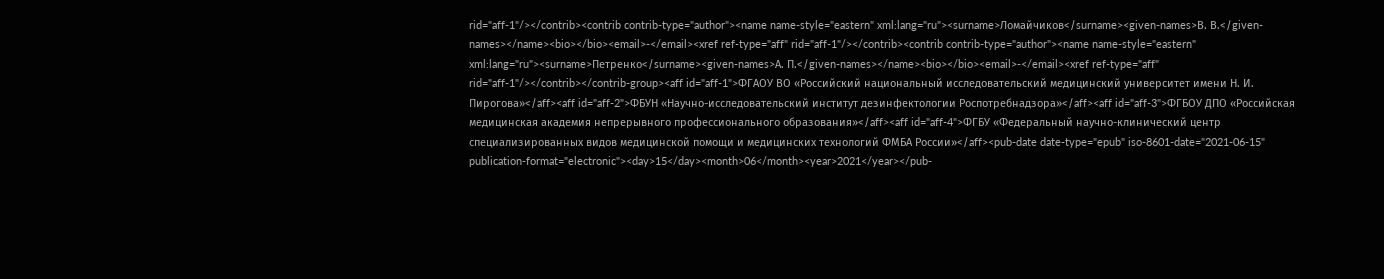rid="aff-1"/></contrib><contrib contrib-type="author"><name name-style="eastern" xml:lang="ru"><surname>Ломайчиков</surname><given-names>В. В.</given-names></name><bio></bio><email>-</email><xref ref-type="aff" rid="aff-1"/></contrib><contrib contrib-type="author"><name name-style="eastern" xml:lang="ru"><surname>Петренко</surname><given-names>А. П.</given-names></name><bio></bio><email>-</email><xref ref-type="aff" rid="aff-1"/></contrib></contrib-group><aff id="aff-1">ФГАОУ ВО «Российский национальный исследовательский медицинский университет имени Н. И. Пирогова»</aff><aff id="aff-2">ФБУН «Научно-исследовательский институт дезинфектологии Роспотребнадзора»</aff><aff id="aff-3">ФГБОУ ДПО «Российская медицинская академия непрерывного профессионального образования»</aff><aff id="aff-4">ФГБУ «Федеральный научно-клинический центр специализированных видов медицинской помощи и медицинских технологий ФМБА России»</aff><pub-date date-type="epub" iso-8601-date="2021-06-15" publication-format="electronic"><day>15</day><month>06</month><year>2021</year></pub-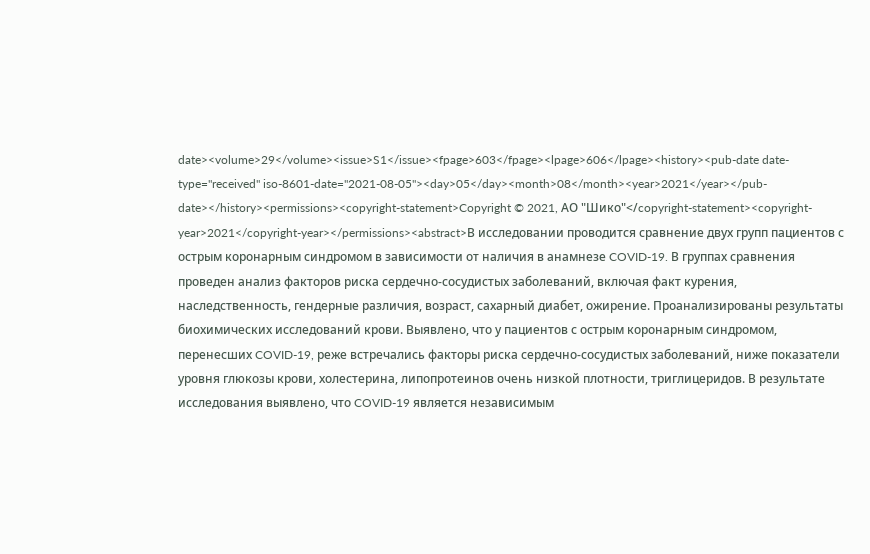date><volume>29</volume><issue>S1</issue><fpage>603</fpage><lpage>606</lpage><history><pub-date date-type="received" iso-8601-date="2021-08-05"><day>05</day><month>08</month><year>2021</year></pub-date></history><permissions><copyright-statement>Copyright © 2021, АО "Шико"</copyright-statement><copyright-year>2021</copyright-year></permissions><abstract>В исследовании проводится сравнение двух групп пациентов с острым коронарным синдромом в зависимости от наличия в анамнезе COVID-19. В группах сравнения проведен анализ факторов риска сердечно-сосудистых заболеваний, включая факт курения, наследственность, гендерные различия, возраст, сахарный диабет, ожирение. Проанализированы результаты биохимических исследований крови. Выявлено, что у пациентов с острым коронарным синдромом, перенесших COVID-19, реже встречались факторы риска сердечно-сосудистых заболеваний, ниже показатели уровня глюкозы крови, холестерина, липопротеинов очень низкой плотности, триглицеридов. В результате исследования выявлено, что COVID-19 является независимым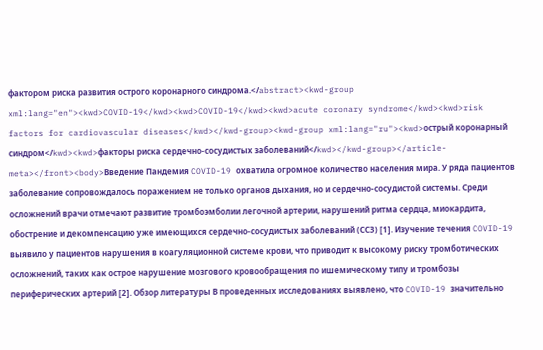фактором риска развития острого коронарного синдрома.</abstract><kwd-group xml:lang="en"><kwd>COVID-19</kwd><kwd>COVID-19</kwd><kwd>acute coronary syndrome</kwd><kwd>risk factors for cardiovascular diseases</kwd></kwd-group><kwd-group xml:lang="ru"><kwd>острый коронарный синдром</kwd><kwd>факторы риска сердечно-сосудистых заболеваний</kwd></kwd-group></article-meta></front><body>Введение Пандемия COVID-19 охватила огромное количество населения мира. У ряда пациентов заболевание сопровождалось поражением не только органов дыхания, но и сердечно-сосудистой системы. Среди осложнений врачи отмечают развитие тромбоэмболии легочной артерии, нарушений ритма сердца, миокардита, обострение и декомпенсацию уже имеющихся сердечно-сосудистых заболеваний (ССЗ) [1]. Изучение течения COVID-19 выявило у пациентов нарушения в коагуляционной системе крови, что приводит к высокому риску тромботических осложнений, таких как острое нарушение мозгового кровообращения по ишемическому типу и тромбозы периферических артерий [2]. Обзор литературы В проведенных исследованиях выявлено, что COVID-19 значительно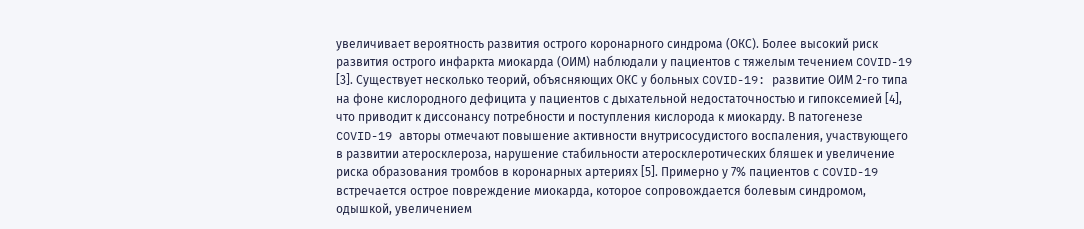увеличивает вероятность развития острого коронарного синдрома (ОКС). Более высокий риск развития острого инфаркта миокарда (ОИМ) наблюдали у пациентов с тяжелым течением COVID-19 [3]. Существует несколько теорий, объясняющих ОКС у больных COVID-19: развитие ОИМ 2-го типа на фоне кислородного дефицита у пациентов с дыхательной недостаточностью и гипоксемией [4], что приводит к диссонансу потребности и поступления кислорода к миокарду. В патогенезе COVID-19 авторы отмечают повышение активности внутрисосудистого воспаления, участвующего в развитии атеросклероза, нарушение стабильности атеросклеротических бляшек и увеличение риска образования тромбов в коронарных артериях [5]. Примерно у 7% пациентов с COVID-19 встречается острое повреждение миокарда, которое сопровождается болевым синдромом, одышкой, увеличением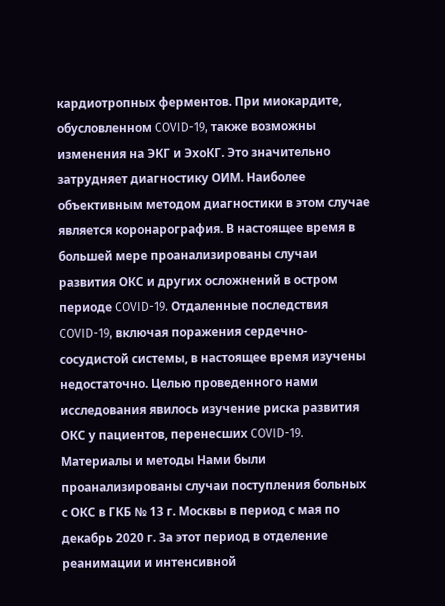кардиотропных ферментов. При миокардите, обусловленном COVID-19, также возможны изменения на ЭКГ и ЭхоКГ. Это значительно затрудняет диагностику ОИМ. Наиболее объективным методом диагностики в этом случае является коронарография. В настоящее время в большей мере проанализированы случаи развития ОКС и других осложнений в остром периоде COVID-19. Отдаленные последствия COVID-19, включая поражения сердечно-сосудистой системы, в настоящее время изучены недостаточно. Целью проведенного нами исследования явилось изучение риска развития ОКС у пациентов, перенесших COVID-19. Материалы и методы Нами были проанализированы случаи поступления больных с ОКС в ГКБ № 13 г. Москвы в период с мая по декабрь 2020 г. За этот период в отделение реанимации и интенсивной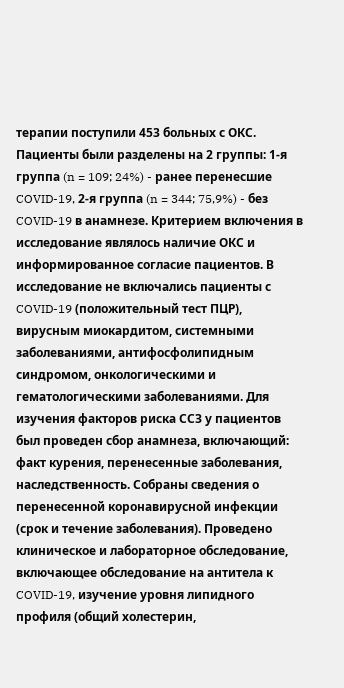терапии поступили 453 больных с ОКС. Пациенты были разделены на 2 группы: 1-я группа (n = 109; 24%) - ранее перенесшие COVID-19, 2-я группа (n = 344; 75,9%) - без COVID-19 в анамнезе. Критерием включения в исследование являлось наличие ОКС и информированное согласие пациентов. В исследование не включались пациенты с COVID-19 (положительный тест ПЦР), вирусным миокардитом, системными заболеваниями, антифосфолипидным синдромом, онкологическими и гематологическими заболеваниями. Для изучения факторов риска ССЗ у пациентов был проведен сбор анамнеза, включающий: факт курения, перенесенные заболевания, наследственность. Собраны сведения о перенесенной коронавирусной инфекции (срок и течение заболевания). Проведено клиническое и лабораторное обследование, включающее обследование на антитела к COVID-19, изучение уровня липидного профиля (общий холестерин,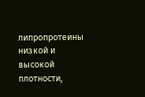липропротеины низкой и высокой плотности,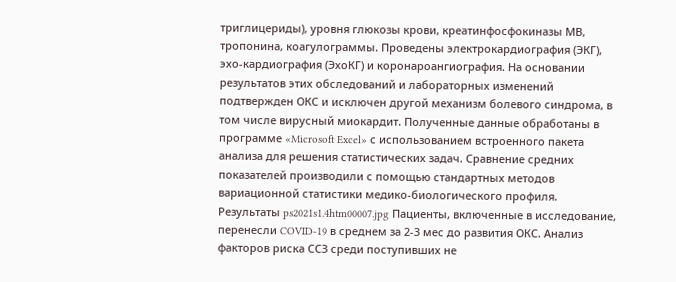триглицериды), уровня глюкозы крови, креатинфосфокиназы МВ, тропонина, коагулограммы. Проведены электрокардиография (ЭКГ), эхо-кардиография (ЭхоКГ) и коронароангиография. На основании результатов этих обследований и лабораторных изменений подтвержден ОКС и исключен другой механизм болевого синдрома, в том числе вирусный миокардит. Полученные данные обработаны в программе «Microsoft Excel» с использованием встроенного пакета анализа для решения статистических задач. Сравнение средних показателей производили с помощью стандартных методов вариационной статистики медико-биологического профиля. Результаты ps2021s1.4htm00007.jpg Пациенты, включенные в исследование, перенесли COVID-19 в среднем за 2-3 мес до развития ОКС. Анализ факторов риска ССЗ среди поступивших не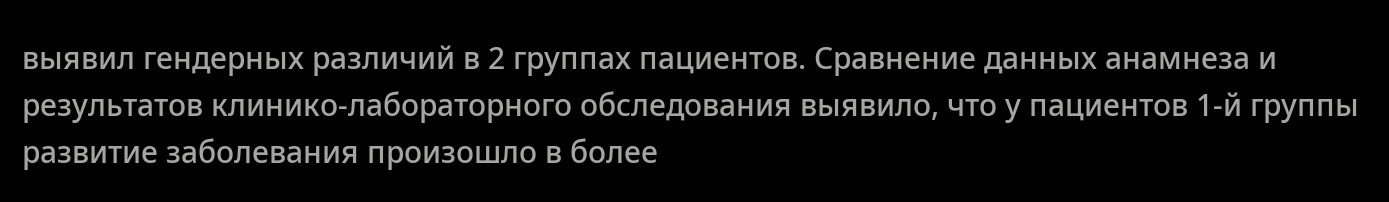выявил гендерных различий в 2 группах пациентов. Сравнение данных анамнеза и результатов клинико-лабораторного обследования выявило, что у пациентов 1-й группы развитие заболевания произошло в более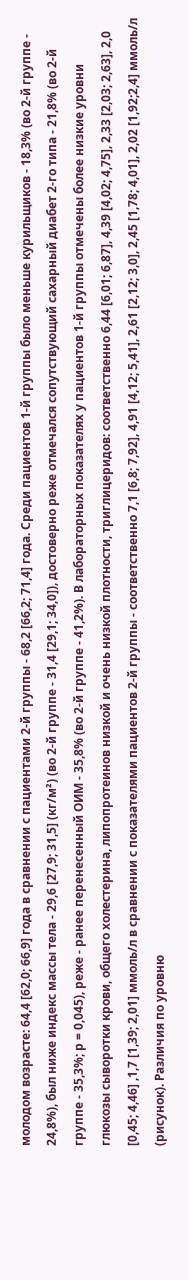молодом возрасте: 64,4 [62,0; 66,9] года в сравнении с пациентами 2-й группы - 68,2 [66,2; 71,4] года. Среди пациентов 1-й группы было меньше курильщиков - 18,3% (во 2-й группе - 24,8%), был ниже индекс массы тела - 29,6 [27,9; 31,5] (кг/м²) (во 2-й группе - 31,4 [29,1; 34,0]), достоверно реже отмечался сопутствующий сахарный диабет 2-го типа - 21,8% (во 2-й группе - 35,3%; р = 0,045), реже - ранее перенесенный ОИМ - 35,8% (во 2-й группе - 41,2%). В лабораторных показателях у пациентов 1-й группы отмечены более низкие уровни глюкозы сыворотки крови, общего холестерина, липопротеинов низкой и очень низкой плотности, триглицеридов: соответственно 6,44 [6,01; 6,87], 4,39 [4,02; 4,75], 2,33 [2,03; 2,63], 2,0 [0,45; 4,46] ,1,7 [1,39; 2,01] ммоль/л в сравнении с показателями пациентов 2-й группы - соответственно 7,1 [6,8; 7,92], 4,91 [4,12; 5,41], 2,61 [2,12; 3,0], 2,45 [1,78; 4,01], 2,02 [1,92;2,4] ммоль/л (рисунок). Различия по уровню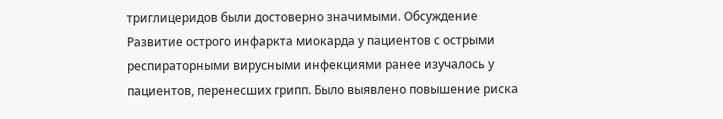триглицеридов были достоверно значимыми. Обсуждение Развитие острого инфаркта миокарда у пациентов с острыми респираторными вирусными инфекциями ранее изучалось у пациентов, перенесших грипп. Было выявлено повышение риска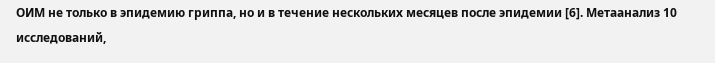ОИМ не только в эпидемию гриппа, но и в течение нескольких месяцев после эпидемии [6]. Метаанализ 10 исследований,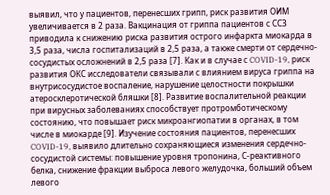выявил, что у пациентов, перенесших грипп, риск развития ОИМ увеличивается в 2 раза. Вакцинация от гриппа пациентов с ССЗ приводила к снижению риска развития острого инфаркта миокарда в 3,5 раза, числа госпитализаций в 2,5 раза, а также смерти от сердечно-сосудистых осложнений в 2,5 раза [7]. Как и в случае с COVID-19, риск развития ОКС исследователи связывали с влиянием вируса гриппа на внутрисосудистое воспаление, нарушение целостности покрышки атеросклеротической бляшки [8]. Развитие воспалительной реакции при вирусных заболеваниях способствует протромботическому состоянию, что повышает риск микроангиопатии в органах, в том числе в миокарде [9]. Изучение состояния пациентов, перенесших COVID-19, выявило длительно сохраняющиеся изменения сердечно-сосудистой системы: повышение уровня тропонина, С-реактивного белка, снижение фракции выброса левого желудочка, больший объем левого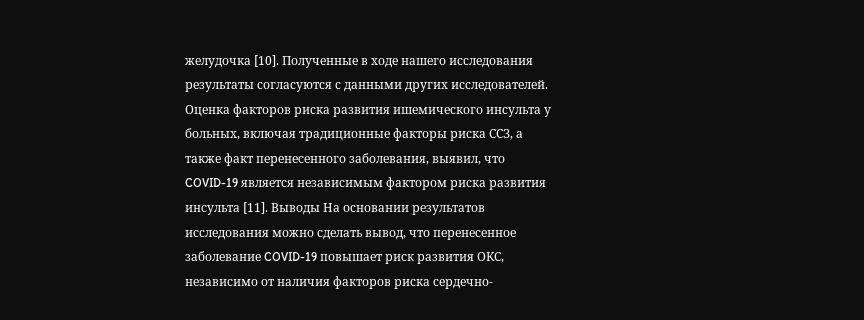желудочка [10]. Полученные в ходе нашего исследования результаты согласуются с данными других исследователей. Оценка факторов риска развития ишемического инсульта у больных, включая традиционные факторы риска ССЗ, а также факт перенесенного заболевания, выявил, что COVID-19 является независимым фактором риска развития инсульта [11]. Выводы На основании результатов исследования можно сделать вывод, что перенесенное заболевание COVID-19 повышает риск развития ОКС, независимо от наличия факторов риска сердечно-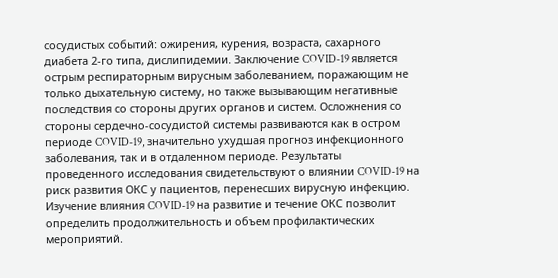сосудистых событий: ожирения, курения, возраста, сахарного диабета 2-го типа, дислипидемии. Заключение COVID-19 является острым респираторным вирусным заболеванием, поражающим не только дыхательную систему, но также вызывающим негативные последствия со стороны других органов и систем. Осложнения со стороны сердечно-сосудистой системы развиваются как в остром периоде COVID-19, значительно ухудшая прогноз инфекционного заболевания, так и в отдаленном периоде. Результаты проведенного исследования свидетельствуют о влиянии COVID-19 на риск развития ОКС у пациентов, перенесших вирусную инфекцию. Изучение влияния COVID-19 на развитие и течение ОКС позволит определить продолжительность и объем профилактических мероприятий.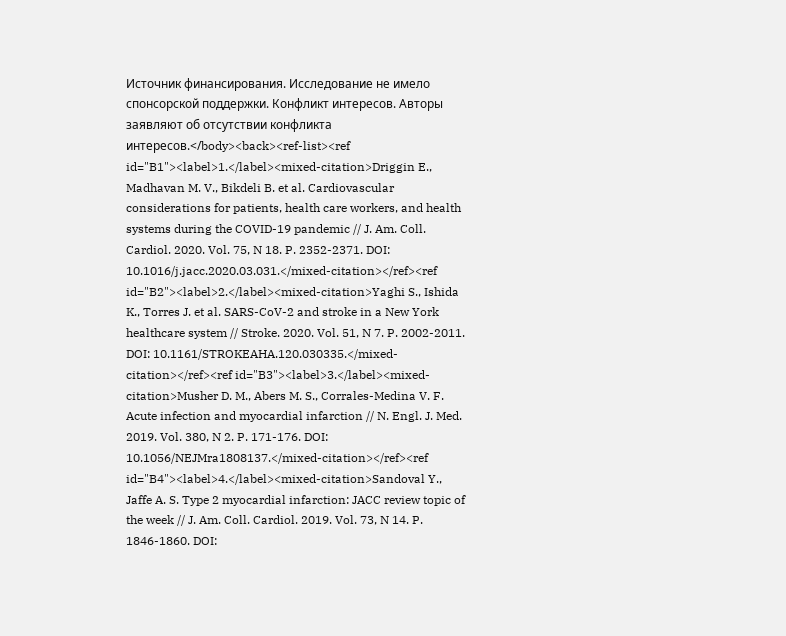Источник финансирования. Исследование не имело спонсорской поддержки. Конфликт интересов. Авторы заявляют об отсутствии конфликта интересов.</body><back><ref-list><ref id="B1"><label>1.</label><mixed-citation>Driggin E., Madhavan M. V., Bikdeli B. et al. Cardiovascular considerations for patients, health care workers, and health systems during the COVID-19 pandemic // J. Am. Coll. Cardiol. 2020. Vol. 75, N 18. P. 2352-2371. DOI: 10.1016/j.jacc.2020.03.031.</mixed-citation></ref><ref id="B2"><label>2.</label><mixed-citation>Yaghi S., Ishida K., Torres J. et al. SARS-CoV-2 and stroke in a New York healthcare system // Stroke. 2020. Vol. 51, N 7. P. 2002-2011. DOI: 10.1161/STROKEAHA.120.030335.</mixed-citation></ref><ref id="B3"><label>3.</label><mixed-citation>Musher D. M., Abers M. S., Corrales-Medina V. F. Acute infection and myocardial infarction // N. Engl. J. Med. 2019. Vol. 380, N 2. P. 171-176. DOI: 10.1056/NEJMra1808137.</mixed-citation></ref><ref id="B4"><label>4.</label><mixed-citation>Sandoval Y., Jaffe A. S. Type 2 myocardial infarction: JACC review topic of the week // J. Am. Coll. Cardiol. 2019. Vol. 73, N 14. P. 1846-1860. DOI: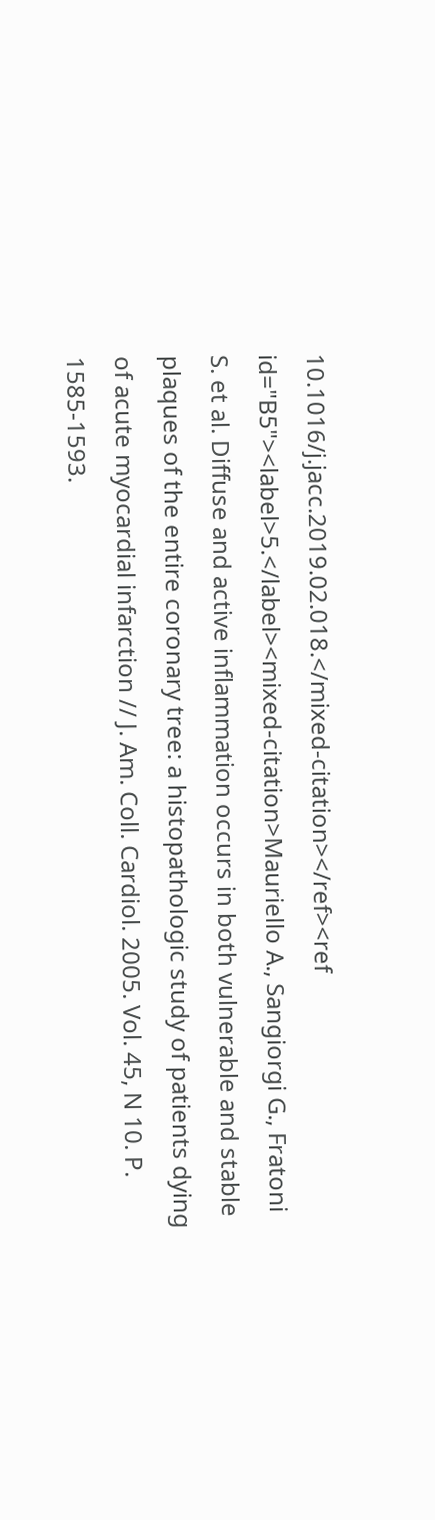10.1016/j.jacc.2019.02.018.</mixed-citation></ref><ref id="B5"><label>5.</label><mixed-citation>Mauriello A., Sangiorgi G., Fratoni S. et al. Diffuse and active inflammation occurs in both vulnerable and stable plaques of the entire coronary tree: a histopathologic study of patients dying of acute myocardial infarction // J. Am. Coll. Cardiol. 2005. Vol. 45, N 10. P. 1585-1593.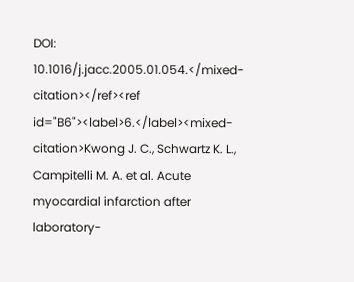DOI: 10.1016/j.jacc.2005.01.054.</mixed-citation></ref><ref id="B6"><label>6.</label><mixed-citation>Kwong J. C., Schwartz K. L., Campitelli M. A. et al. Acute myocardial infarction after laboratory-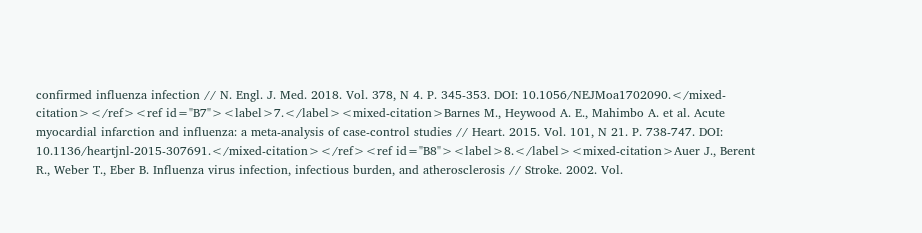confirmed influenza infection // N. Engl. J. Med. 2018. Vol. 378, N 4. P. 345-353. DOI: 10.1056/NEJMoa1702090.</mixed-citation></ref><ref id="B7"><label>7.</label><mixed-citation>Barnes M., Heywood A. E., Mahimbo A. et al. Acute myocardial infarction and influenza: a meta-analysis of case-control studies // Heart. 2015. Vol. 101, N 21. P. 738-747. DOI: 10.1136/heartjnl-2015-307691.</mixed-citation></ref><ref id="B8"><label>8.</label><mixed-citation>Auer J., Berent R., Weber T., Eber B. Influenza virus infection, infectious burden, and atherosclerosis // Stroke. 2002. Vol.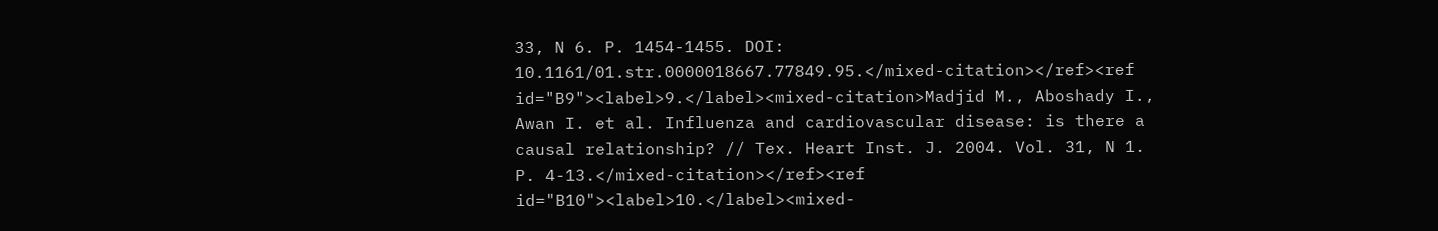33, N 6. P. 1454-1455. DOI: 10.1161/01.str.0000018667.77849.95.</mixed-citation></ref><ref id="B9"><label>9.</label><mixed-citation>Madjid M., Aboshady I., Awan I. et al. Influenza and cardiovascular disease: is there a causal relationship? // Tex. Heart Inst. J. 2004. Vol. 31, N 1. P. 4-13.</mixed-citation></ref><ref id="B10"><label>10.</label><mixed-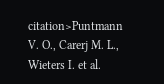citation>Puntmann V. O., Carerj M. L., Wieters I. et al.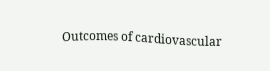Outcomes of cardiovascular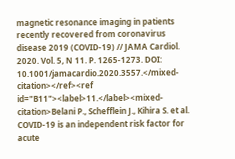magnetic resonance imaging in patients recently recovered from coronavirus disease 2019 (COVID-19) // JAMA Cardiol. 2020. Vol. 5, N 11. P. 1265-1273. DOI: 10.1001/jamacardio.2020.3557.</mixed-citation></ref><ref id="B11"><label>11.</label><mixed-citation>Belani P., Schefflein J., Kihira S. et al. COVID-19 is an independent risk factor for acute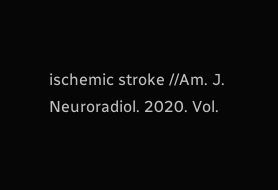ischemic stroke //Am. J. Neuroradiol. 2020. Vol.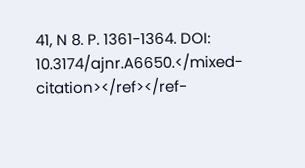41, N 8. P. 1361-1364. DOI: 10.3174/ajnr.A6650.</mixed-citation></ref></ref-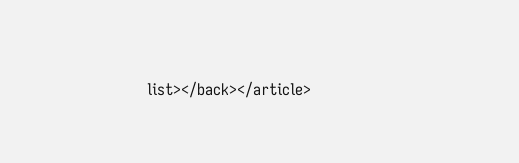list></back></article>